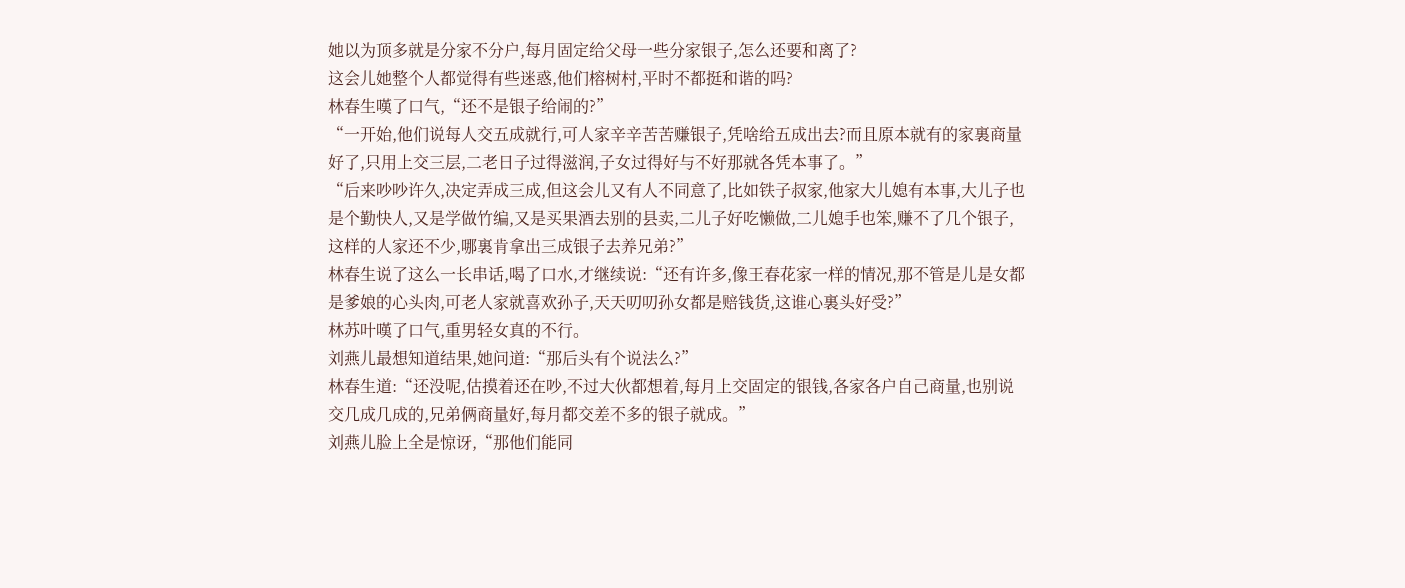她以为顶多就是分家不分户,每月固定给父母一些分家银子,怎么还要和离了?
这会儿她整个人都觉得有些迷惑,他们榕树村,平时不都挺和谐的吗?
林春生嘆了口气,“还不是银子给闹的?”
“一开始,他们说每人交五成就行,可人家辛辛苦苦赚银子,凭啥给五成出去?而且原本就有的家裏商量好了,只用上交三层,二老日子过得滋润,子女过得好与不好那就各凭本事了。”
“后来吵吵许久,决定弄成三成,但这会儿又有人不同意了,比如铁子叔家,他家大儿媳有本事,大儿子也是个勤快人,又是学做竹编,又是买果酒去别的县卖,二儿子好吃懒做,二儿媳手也笨,赚不了几个银子,这样的人家还不少,哪裏肯拿出三成银子去养兄弟?”
林春生说了这么一长串话,喝了口水,才继续说:“还有许多,像王春花家一样的情况,那不管是儿是女都是爹娘的心头肉,可老人家就喜欢孙子,天天叨叨孙女都是赔钱货,这谁心裏头好受?”
林苏叶嘆了口气,重男轻女真的不行。
刘燕儿最想知道结果,她问道:“那后头有个说法么?”
林春生道:“还没呢,估摸着还在吵,不过大伙都想着,每月上交固定的银钱,各家各户自己商量,也别说交几成几成的,兄弟俩商量好,每月都交差不多的银子就成。”
刘燕儿脸上全是惊讶,“那他们能同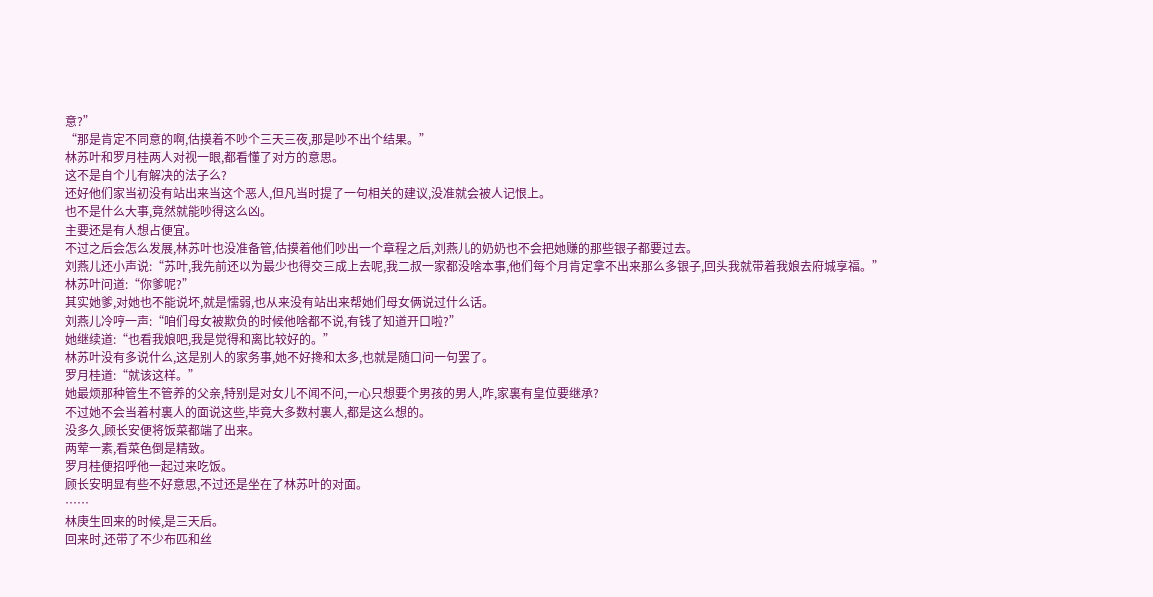意?”
“那是肯定不同意的啊,估摸着不吵个三天三夜,那是吵不出个结果。”
林苏叶和罗月桂两人对视一眼,都看懂了对方的意思。
这不是自个儿有解决的法子么?
还好他们家当初没有站出来当这个恶人,但凡当时提了一句相关的建议,没准就会被人记恨上。
也不是什么大事,竟然就能吵得这么凶。
主要还是有人想占便宜。
不过之后会怎么发展,林苏叶也没准备管,估摸着他们吵出一个章程之后,刘燕儿的奶奶也不会把她赚的那些银子都要过去。
刘燕儿还小声说:“苏叶,我先前还以为最少也得交三成上去呢,我二叔一家都没啥本事,他们每个月肯定拿不出来那么多银子,回头我就带着我娘去府城享福。”
林苏叶问道:“你爹呢?”
其实她爹,对她也不能说坏,就是懦弱,也从来没有站出来帮她们母女俩说过什么话。
刘燕儿冷哼一声:“咱们母女被欺负的时候他啥都不说,有钱了知道开口啦?”
她继续道:“也看我娘吧,我是觉得和离比较好的。”
林苏叶没有多说什么,这是别人的家务事,她不好搀和太多,也就是随口问一句罢了。
罗月桂道:“就该这样。”
她最烦那种管生不管养的父亲,特别是对女儿不闻不问,一心只想要个男孩的男人,咋,家裏有皇位要继承?
不过她不会当着村裏人的面说这些,毕竟大多数村裏人,都是这么想的。
没多久,顾长安便将饭菜都端了出来。
两荤一素,看菜色倒是精致。
罗月桂便招呼他一起过来吃饭。
顾长安明显有些不好意思,不过还是坐在了林苏叶的对面。
……
林庚生回来的时候,是三天后。
回来时,还带了不少布匹和丝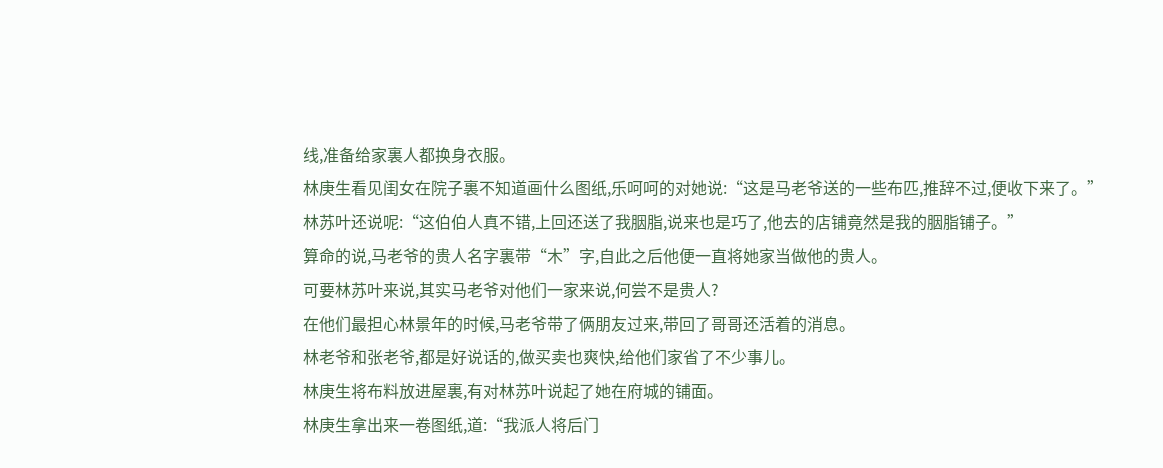线,准备给家裏人都换身衣服。
林庚生看见闺女在院子裏不知道画什么图纸,乐呵呵的对她说:“这是马老爷送的一些布匹,推辞不过,便收下来了。”
林苏叶还说呢:“这伯伯人真不错,上回还送了我胭脂,说来也是巧了,他去的店铺竟然是我的胭脂铺子。”
算命的说,马老爷的贵人名字裏带“木”字,自此之后他便一直将她家当做他的贵人。
可要林苏叶来说,其实马老爷对他们一家来说,何尝不是贵人?
在他们最担心林景年的时候,马老爷带了俩朋友过来,带回了哥哥还活着的消息。
林老爷和张老爷,都是好说话的,做买卖也爽快,给他们家省了不少事儿。
林庚生将布料放进屋裏,有对林苏叶说起了她在府城的铺面。
林庚生拿出来一卷图纸,道:“我派人将后门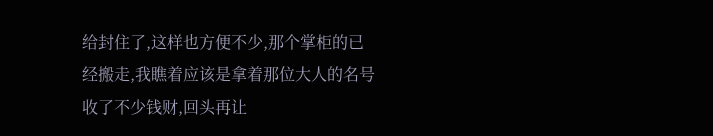给封住了,这样也方便不少,那个掌柜的已经搬走,我瞧着应该是拿着那位大人的名号收了不少钱财,回头再让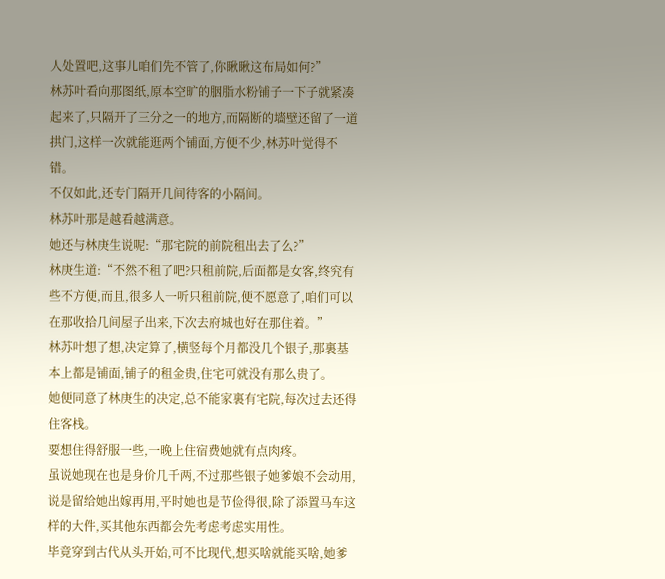人处置吧,这事儿咱们先不管了,你瞅瞅这布局如何?”
林苏叶看向那图纸,原本空旷的胭脂水粉铺子一下子就紧凑起来了,只隔开了三分之一的地方,而隔断的墻壁还留了一道拱门,这样一次就能逛两个铺面,方便不少,林苏叶觉得不错。
不仅如此,还专门隔开几间待客的小隔间。
林苏叶那是越看越满意。
她还与林庚生说呢:“那宅院的前院租出去了么?”
林庚生道:“不然不租了吧?只租前院,后面都是女客,终究有些不方便,而且,很多人一听只租前院,便不愿意了,咱们可以在那收拾几间屋子出来,下次去府城也好在那住着。”
林苏叶想了想,决定算了,横竖每个月都没几个银子,那裏基本上都是铺面,铺子的租金贵,住宅可就没有那么贵了。
她便同意了林庚生的决定,总不能家裏有宅院,每次过去还得住客栈。
要想住得舒服一些,一晚上住宿费她就有点肉疼。
虽说她现在也是身价几千两,不过那些银子她爹娘不会动用,说是留给她出嫁再用,平时她也是节俭得很,除了添置马车这样的大件,买其他东西都会先考虑考虑实用性。
毕竟穿到古代从头开始,可不比现代,想买啥就能买啥,她爹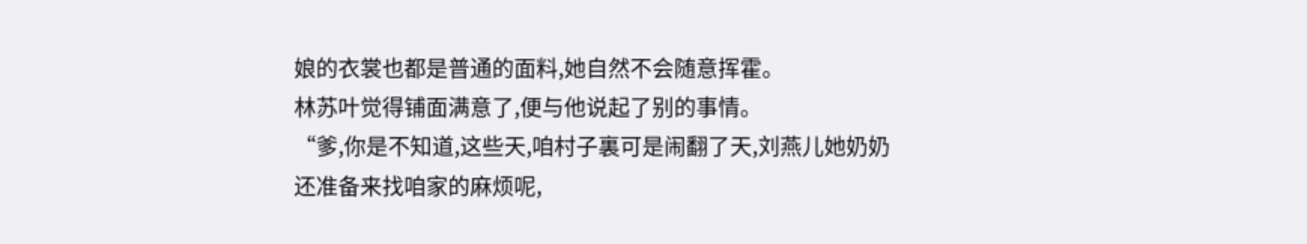娘的衣裳也都是普通的面料,她自然不会随意挥霍。
林苏叶觉得铺面满意了,便与他说起了别的事情。
“爹,你是不知道,这些天,咱村子裏可是闹翻了天,刘燕儿她奶奶还准备来找咱家的麻烦呢,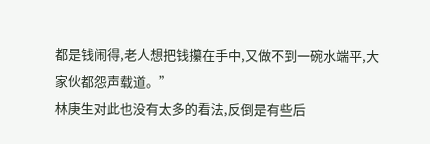都是钱闹得,老人想把钱攥在手中,又做不到一碗水端平,大家伙都怨声载道。”
林庚生对此也没有太多的看法,反倒是有些后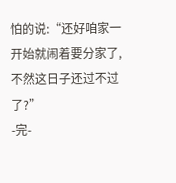怕的说:“还好咱家一开始就闹着要分家了,不然这日子还过不过了?”
-完-